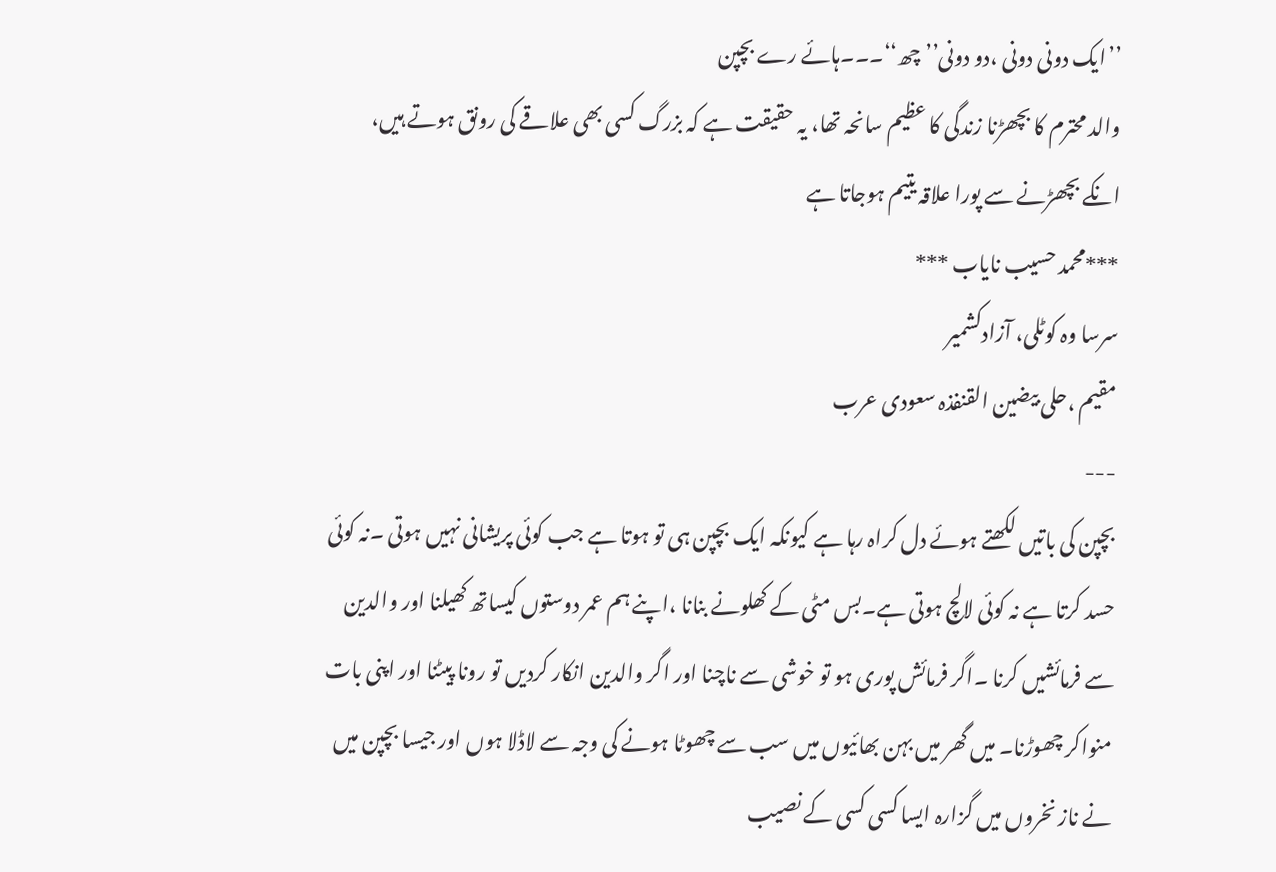’’ایک دونی دونی ،دو دونی’’ چھ‘‘۔۔۔ہائے رے بچپن
والد محترم کا بچھڑنا زندگی کا عظیم سانحہ تھا، یہ حقیقت ہے کہ بزرگ کسی بھی علاقے کی رونق ہوتے ہیں، انکے بچھڑنے سے پورا علاقہ یتیم ہوجاتا ہے
***محمد حسیب نایاب ***
سرسا وہ کوٹلی، آزادکشمیر
مقیم ،حلی بیضین القنفذہ سعودی عرب
---
بچپن کی باتیں لکھتے ہوئے دل کراہ رہا ہے کیونکہ ایک بچپن ہی تو ہوتا ہے جب کوئی پریشانی نہیں ہوتی ۔نہ کوئی حسد کرتا ہے نہ کوئی لالچ ہوتی ہے۔بس مٹی کے کھلونے بنانا ،اپنے ہم عمر دوستوں کیساتھ کھیلنا اور والدین سے فرمائشیں کرنا ۔اگر فرمائش پوری ہو تو خوشی سے ناچنا اور اگر والدین انکار کردیں تو رونا پیٹنا اور اپنی بات منواکر چھوڑنا۔ میں گھر میں بہن بھائیوں میں سب سے چھوٹا ہونے کی وجہ سے لاڈلا ہوں اور جیسا بچپن میں نے ناز نخروں میں گزارہ ایسا کسی کسی کے نصیب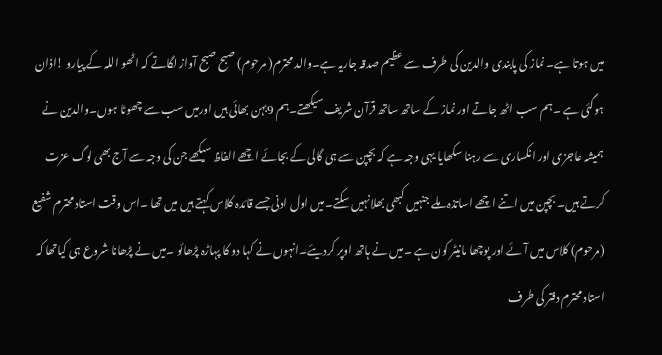میں ہوتا ہے۔ نماز کی پابندی والدین کی طرف سے عظیم صدقہ جاریہ ہے۔والد محترم( مرحوم) صبح صبح آواز لگاتے کہ اٹھو اللہ کے پیارو !اذان ہوگئی ہے ۔ہم سب اٹھ جاتے اور نماز کے ساتھ ساتھ قرآن شریف سیکھتے۔ہم 9بہن بھائی ہیں اورمیں سب سے چھوٹا ہوں۔والدین نے ہمیشہ عاجزی اور انکساری سے رہنا سکھایا یہی وجہ ہے کہ بچپن سے ہی گالی کے بجائے اچھے الفاظ سیکھے جن کی وجہ سے آج بھی لوگ عزت کرتے ہیں۔ بچپن میں اتنے اچھے اساتذہ ملے جنہیں کبھی بھلانہیں سکتے۔میں اول ادنی جسے قائدہ کلاس کہتے ہیں میں تھا ۔اس وقت استاد محترم شفیع (مرحوم) کلاس میں آئے اور پوچھا مانیٹر کون ہے ۔میں نے ہاتھ اوپر کردیئے۔انہوں نے کہا دو کا پہاڑہ پڑھائو ۔میں نے پڑھانا شروع ہی کیاتھا کہ استاد محترم دفتر کی طرف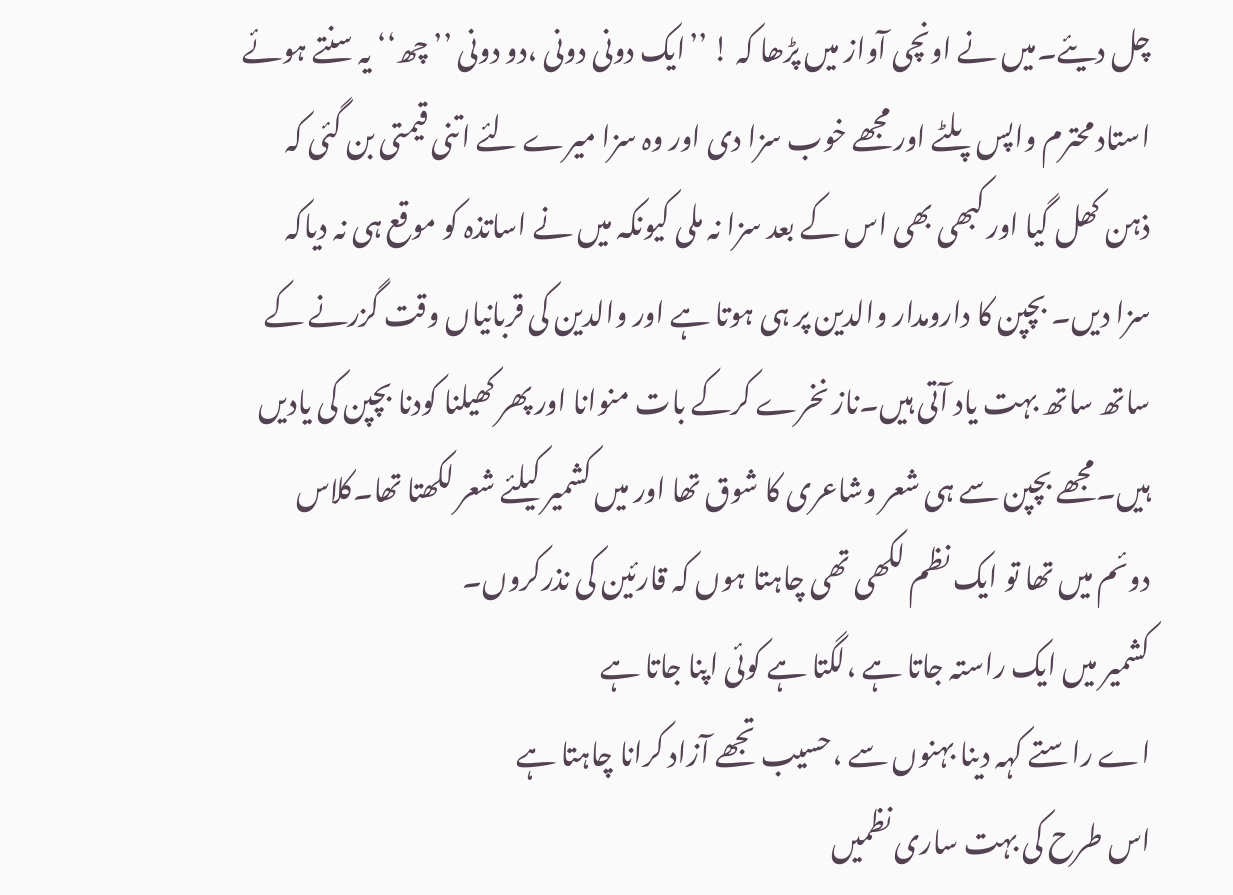چل دیئے۔میں نے اونچی آواز میں پڑھا کہ ! ’’ایک دونی دونی ،دو دونی ’’چھ‘‘ یہ سنتے ہوئے استاد محترم واپس پلٹے اور مجھے خوب سزا دی اور وہ سزا میرے لئے اتنی قیمتی بن گئی کہ ذہن کھل گیا اور کبھی بھی اس کے بعد سزا نہ ملی کیونکہ میں نے اساتذہ کو موقع ہی نہ دیاکہ سزا دیں۔ بچپن کا دارومدار والدین پر ہی ہوتا ہے اور والدین کی قربانیاں وقت گزرنے کے ساتھ ساتھ بہت یاد آتی ہیں۔ناز نخرے کرکے بات منوانا اور پھر کھیلنا کودنا بچپن کی یادیں ہیں۔مجھے بچپن سے ہی شعر وشاعری کا شوق تھا اور میں کشمیر کیلئے شعر لکھتا تھا۔کلاس دوئم میں تھا تو ایک نظم لکھی تھی چاہتا ہوں کہ قارئین کی نذرکروں۔
کشمیر میں ایک راستہ جاتا ہے ،لگتا ہے کوئی اپنا جاتا ہے
اے راستے کہہ دینا بہنوں سے ،حسیب تجھے آزاد کرانا چاہتا ہے
اس طرح کی بہت ساری نظمیں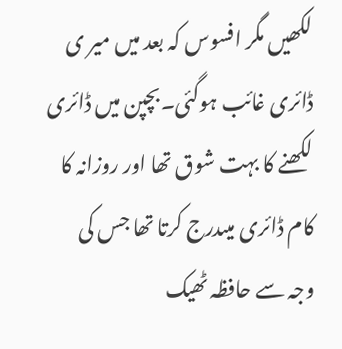لکھیں مگر افسوس کہ بعد میں میر ی ڈائری غائب ہوگئی۔بچپن میں ڈائری لکھنے کا بہت شوق تھا اور روزانہ کا کام ڈائری میںدرج کرتا تھا جس کی وجہ سے حافظہ ٹھیک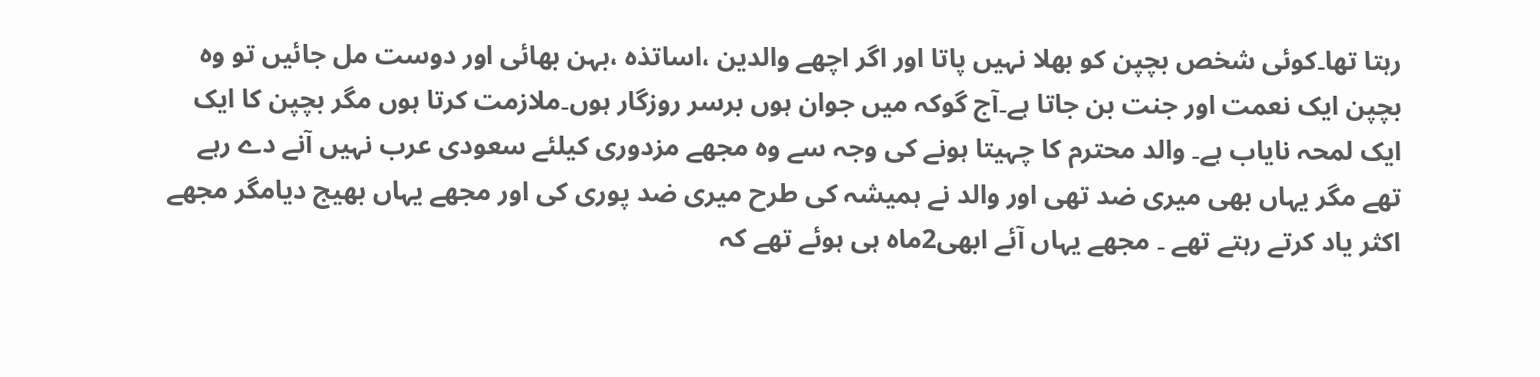رہتا تھا۔کوئی شخص بچپن کو بھلا نہیں پاتا اور اگر اچھے والدین ،اساتذہ ،بہن بھائی اور دوست مل جائیں تو وہ بچپن ایک نعمت اور جنت بن جاتا ہے۔آج گوکہ میں جوان ہوں برسر روزگار ہوں۔ملازمت کرتا ہوں مگر بچپن کا ایک ایک لمحہ نایاب ہے۔ والد محترم کا چہیتا ہونے کی وجہ سے وہ مجھے مزدوری کیلئے سعودی عرب نہیں آنے دے رہے تھے مگر یہاں بھی میری ضد تھی اور والد نے ہمیشہ کی طرح میری ضد پوری کی اور مجھے یہاں بھیج دیامگر مجھے اکثر یاد کرتے رہتے تھے ۔ مجھے یہاں آئے ابھی2ماہ ہی ہوئے تھے کہ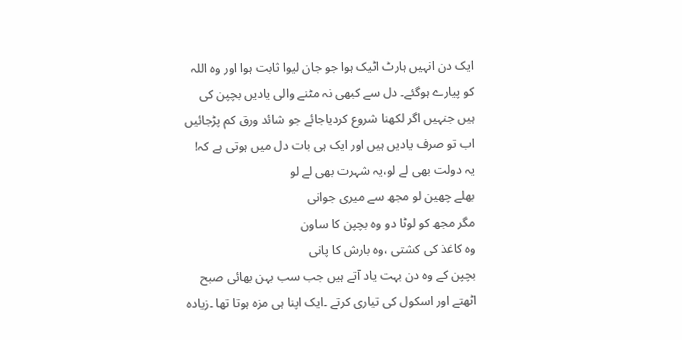ایک دن انہیں ہارٹ اٹیک ہوا جو جان لیوا ثابت ہوا اور وہ اللہ کو پیارے ہوگئے۔ دل سے کبھی نہ مٹنے والی یادیں بچپن کی ہیں جنہیں اگر لکھنا شروع کردیاجائے جو شائد ورق کم پڑجائیں اب تو صرف یادیں ہیں اور ایک ہی بات دل میں ہوتی ہے کہ!
یہ دولت بھی لے لو،یہ شہرت بھی لے لو
بھلے چھین لو مجھ سے میری جوانی
مگر مجھ کو لوٹا دو وہ بچپن کا ساون
وہ کاغذ کی کشتی ،وہ بارش کا پانی
بچپن کے وہ دن بہت یاد آتے ہیں جب سب بہن بھائی صبح اٹھتے اور اسکول کی تیاری کرتے ۔ایک اپنا ہی مزہ ہوتا تھا ۔زیادہ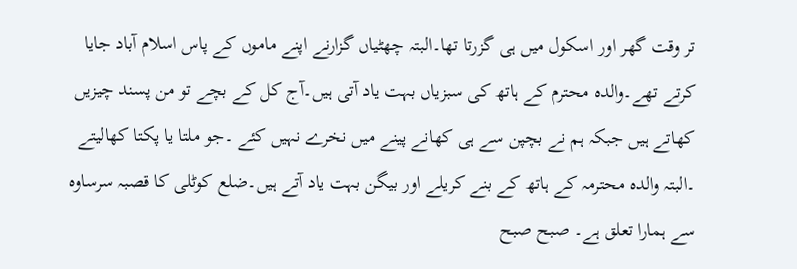تر وقت گھر اور اسکول میں ہی گزرتا تھا۔البتہ چھٹیاں گزارنے اپنے ماموں کے پاس اسلام آباد جایا کرتے تھے۔والدہ محترم کے ہاتھ کی سبزیاں بہت یاد آتی ہیں۔آج کل کے بچے تو من پسند چیزیں کھاتے ہیں جبکہ ہم نے بچپن سے ہی کھانے پینے میں نخرے نہیں کئے ۔جو ملتا یا پکتا کھالیتے ۔البتہ والدہ محترمہ کے ہاتھ کے بنے کریلے اور بیگن بہت یاد آتے ہیں۔ضلع کوٹلی کا قصبہ سرساوہ سے ہمارا تعلق ہے۔ صبح صبح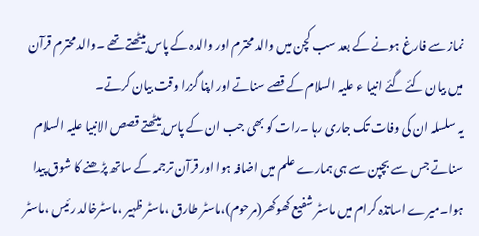نماز سے فارغ ہونے کے بعد سب کچن میں والد محترم اور والدہ کے پاس بیٹھتے تھے ۔والد محترم قرآن میں بیان کئے گئے انبیا ء علیہ السلام کے قصے سناتے اور اپنا گزرا وقت بیان کرتے۔
یہ سلسلہ ان کی وفات تک جاری رہا ۔رات کو بھی جب ان کے پاس بیٹھتے قصص الانبیا علیہ السلام سناتے جس سے بچپن سے ہی ہمارے علم میں اضافہ ہوا اور قرآن ترجمہ کے ساتھ پڑھنے کا شوق پیدا ہوا۔میرے اساتذہ کرام میں ماسٹر شفیع کھوکھر(مرحوم)،ماسٹر طارق ،ماسٹر ظہیر ،ماسٹرخالد رئیس ،ماسٹر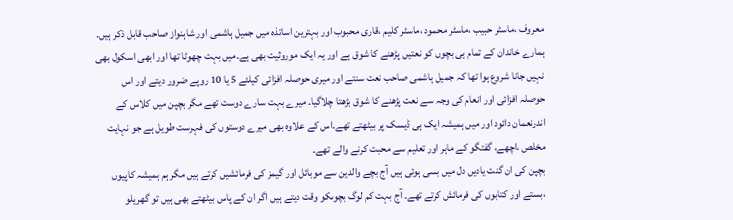معروف ،ماسٹر حبیب ،ماسٹر محمود ،ماسٹر کلیم ،قاری محبوب اور بہترین اساتذہ میں جمیل ہاشمی اور شاہنواز صاحب قابل ذکر ہیں۔ ہمارے خاندان کے تمام ہی بچوں کو نعتیں پڑھنے کا شوق ہے اور یہ ایک موروثیت بھی ہے۔میں بہت چھوٹا تھا اور ابھی اسکول بھی نہیں جانا شروع ہوا تھا کہ جمیل ہاشمی صاحب نعت سنتے اور میری حوصلہ افزائی کیلئے 5 یا 10 روپے ضرور دیتے اور اس حوصلہ افزائی اور انعام کی وجہ سے نعت پڑھنے کا شوق بڑھتا چلاگیا۔ میرے بہت سارے دوست تھے مگر بچپن میں کلاس کے اندرنعمان دائود اور میں ہمیشہ ایک ہی ڈیسک پر بیٹھتے تھے۔اس کے علاوہ بھی میرے دوستوں کی فہرست طویل ہے جو نہایت مخلص ،اچھے، گفتگو کے ماہر اور تعلیم سے محبت کرنے والے تھے۔
بچپن کی ان گنت یادیں دل میں بسی ہوئی ہیں آج بچے والدین سے موبائل اور گیمز کی فرمائشیں کرتے ہیں مگر ہم ہمیشہ کاپیوں ،بستے اور کتابوں کی فرمائش کرتے تھے۔ آج بہت کم لوگ بچوںکو وقت دیتے ہیں اگر ان کے پاس بیٹھتے بھی ہیں تو گھریلو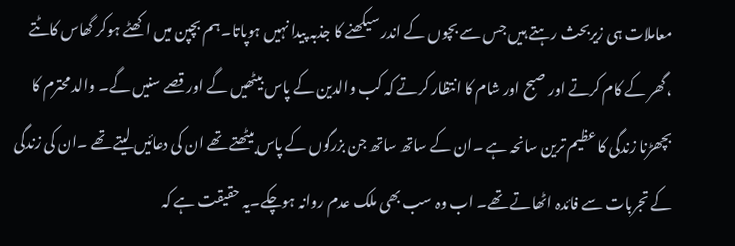معاملات ہی زیربحث رہتے ہیں جس سے بچوں کے اندر سیکھنے کا جذبہ پیدا نہیں ہوپاتا۔ہم بچپن میں اکھٹے ہوکر گھاس کاٹتے ،گھر کے کام کرتے اور صبح اور شام کا انتظار کرتے کہ کب والدین کے پاس بیٹھیں گے اور قصے سنیں گے۔ والد محترم کا بچھڑنا زندگی کا عظیم ترین سانحہ ہے ۔ان کے ساتھ ساتھ جن بزرگوں کے پاس بیٹھتے تھے ان کی دعائیں لیتے تھے ۔ان کی زندگی کے تجربات سے فائدہ اٹھاتے تھے۔ اب وہ سب بھی ملک عدم روانہ ہوچکے۔یہ حقیقت ہے کہ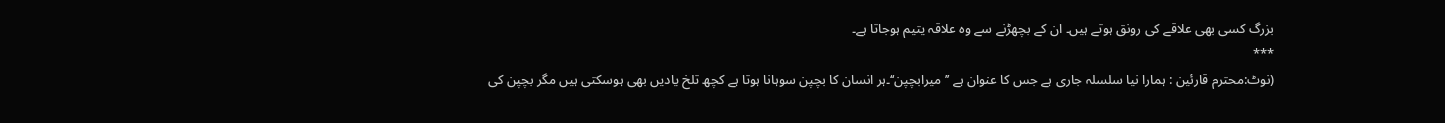بزرگ کسی بھی علاقے کی رونق ہوتے ہیں۔ ان کے بچھڑنے سے وہ علاقہ یتیم ہوجاتا ہے۔
***
(نوٹ:محترم قارئین : ہمارا نیا سلسلہ جاری ہے جس کا عنوان ہے ’’میرابچپن‘‘۔ہر انسان کا بچپن سوہانا ہوتا ہے کچھ تلخ یادیں بھی ہوسکتی ہیں مگر بچپن کی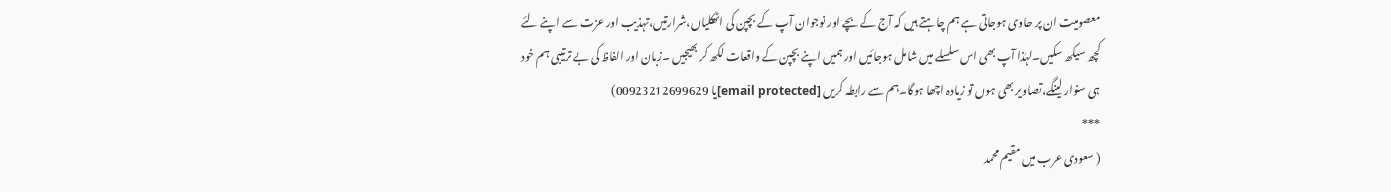معصومیت ان پر حاوی ہوجاتی ہے ہم چاہتے ہیں کہ آج کے بچے اور نوجوان آپ کے بچپن کی اٹھکلیاں،شرارتیں،تہذیب اور عزت سے اپنے لئے کچھ سیکھ سکیں۔لہٰذا آپ بھی اس سلسلے میں شامل ہوجائیں اور ہمیں اپنے بچپن کے واقعات لکھ کر بھیجیں ۔زبان اور الفاظ کی بے ترتیبی ہم خود ہی سنوار لینگے،تصاویر بھی ہوں تو زیادہ اچھا ہوگا۔ہم سے رابطہ کریں [email protected]یا 00923212699629)
***
( سعودی عرب میں مقیم محمد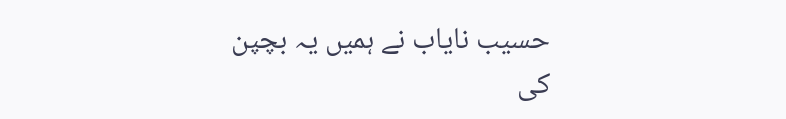حسیب نایاب نے ہمیں یہ بچپن کی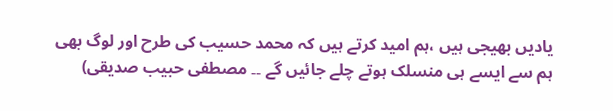یادیں بھیجی ہیں ،ہم امید کرتے ہیں کہ محمد حسیب کی طرح اور لوگ بھی ہم سے ایسے ہی منسلک ہوتے چلے جائیں گے ۔۔ مصطفی حبیب صدیقی)